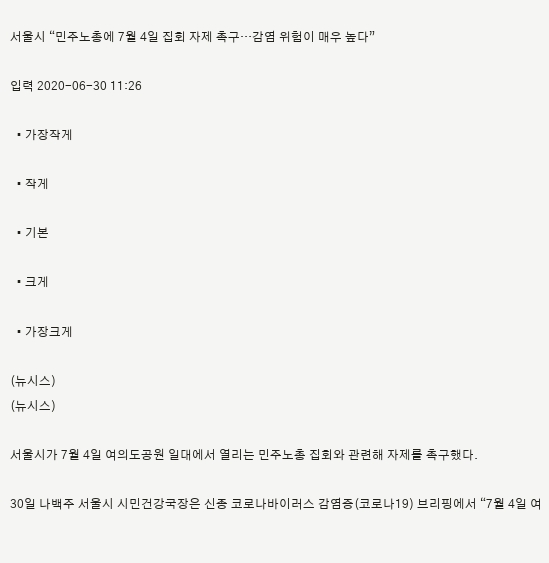서울시 “민주노총에 7월 4일 집회 자제 촉구…감염 위험이 매우 높다”

입력 2020-06-30 11:26

  • 가장작게

  • 작게

  • 기본

  • 크게

  • 가장크게

(뉴시스)
(뉴시스)

서울시가 7월 4일 여의도공원 일대에서 열리는 민주노총 집회와 관련해 자제를 촉구했다.

30일 나백주 서울시 시민건강국장은 신종 코로나바이러스 감염증(코로나19) 브리핑에서 “7월 4일 여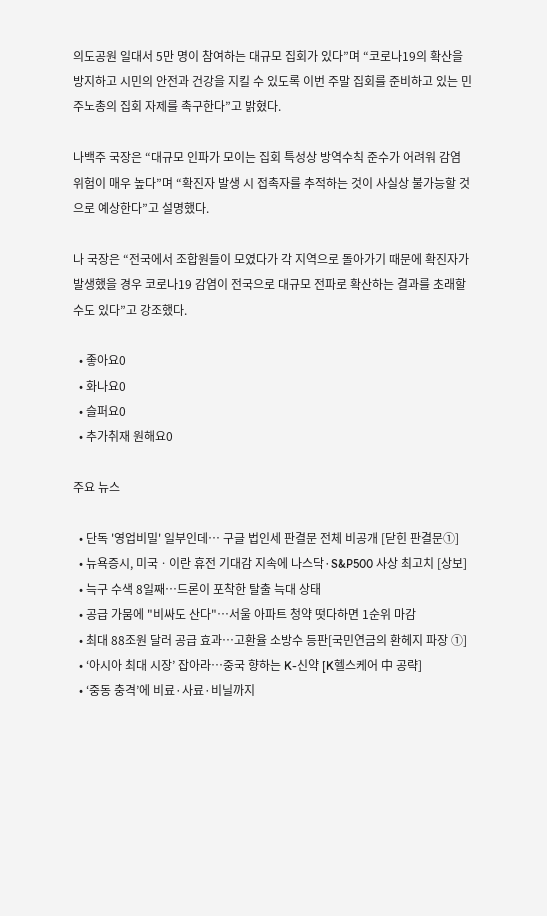의도공원 일대서 5만 명이 참여하는 대규모 집회가 있다”며 “코로나19의 확산을 방지하고 시민의 안전과 건강을 지킬 수 있도록 이번 주말 집회를 준비하고 있는 민주노총의 집회 자제를 촉구한다”고 밝혔다.

나백주 국장은 “대규모 인파가 모이는 집회 특성상 방역수칙 준수가 어려워 감염 위험이 매우 높다”며 “확진자 발생 시 접촉자를 추적하는 것이 사실상 불가능할 것으로 예상한다”고 설명했다.

나 국장은 “전국에서 조합원들이 모였다가 각 지역으로 돌아가기 때문에 확진자가 발생했을 경우 코로나19 감염이 전국으로 대규모 전파로 확산하는 결과를 초래할 수도 있다”고 강조했다.

  • 좋아요0
  • 화나요0
  • 슬퍼요0
  • 추가취재 원해요0

주요 뉴스

  • 단독 '영업비밀' 일부인데… 구글 법인세 판결문 전체 비공개 [닫힌 판결문①]
  • 뉴욕증시, 미국ㆍ이란 휴전 기대감 지속에 나스닥·S&P500 사상 최고치 [상보]
  • 늑구 수색 8일째…드론이 포착한 탈출 늑대 상태
  • 공급 가뭄에 "비싸도 산다"⋯서울 아파트 청약 떳다하면 1순위 마감
  • 최대 88조원 달러 공급 효과…고환율 소방수 등판[국민연금의 환헤지 파장 ①]
  • ‘아시아 최대 시장’ 잡아라…중국 향하는 K-신약 [K헬스케어 中 공략]
  • ‘중동 충격’에 비료·사료·비닐까지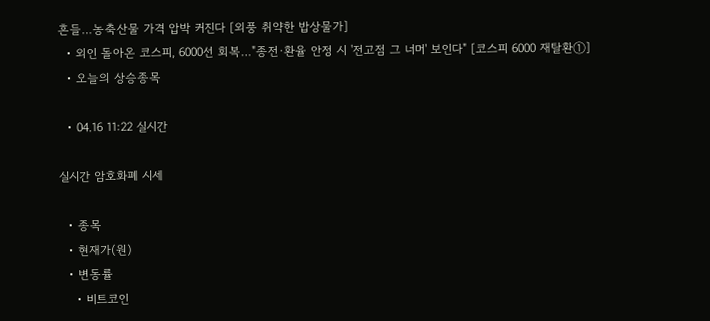흔들…농축산물 가격 압박 커진다 [외풍 취약한 밥상물가]
  • 외인 돌아온 코스피, 6000선 회복…"종전·환율 안정 시 '전고점 그 너머' 보인다" [코스피 6000 재탈환①]
  • 오늘의 상승종목

  • 04.16 11:22 실시간

실시간 암호화폐 시세

  • 종목
  • 현재가(원)
  • 변동률
    • 비트코인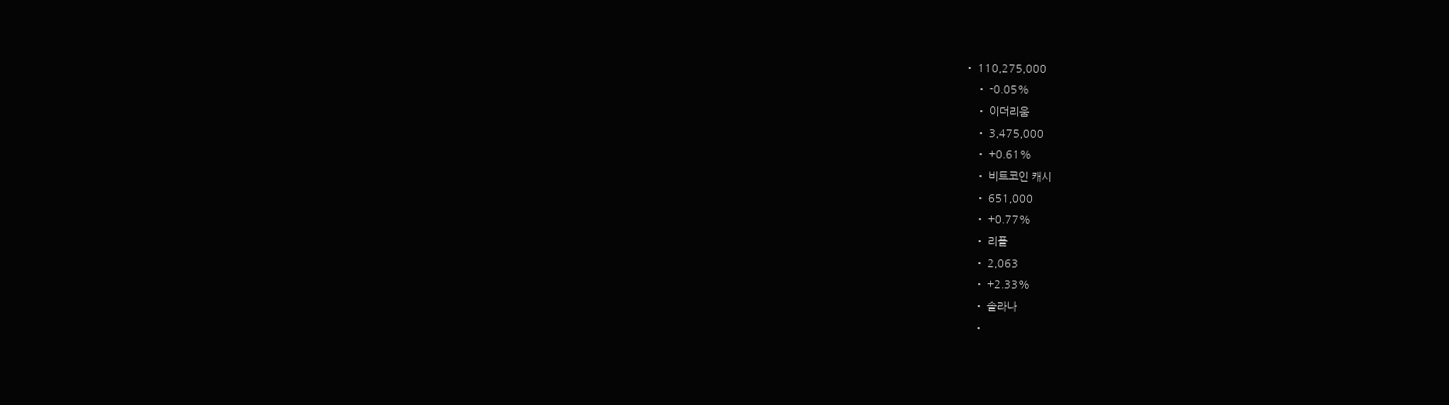• 110,275,000
    • -0.05%
    • 이더리움
    • 3,475,000
    • +0.61%
    • 비트코인 캐시
    • 651,000
    • +0.77%
    • 리플
    • 2,063
    • +2.33%
    • 솔라나
    •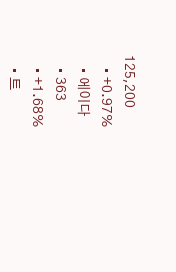125,200
    • +0.97%
    • 에이다
    • 363
    • +1.68%
    • 트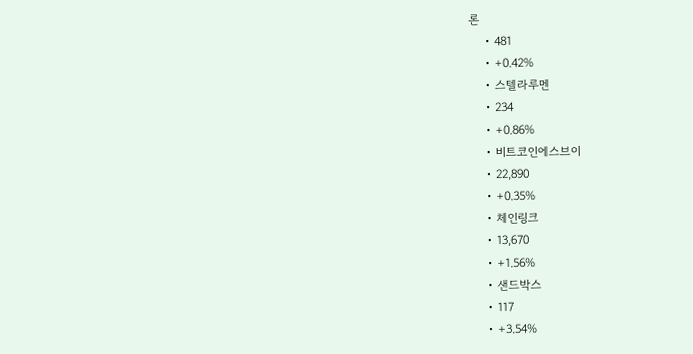론
    • 481
    • +0.42%
    • 스텔라루멘
    • 234
    • +0.86%
    • 비트코인에스브이
    • 22,890
    • +0.35%
    • 체인링크
    • 13,670
    • +1.56%
    • 샌드박스
    • 117
    • +3.54%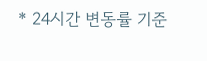* 24시간 변동률 기준